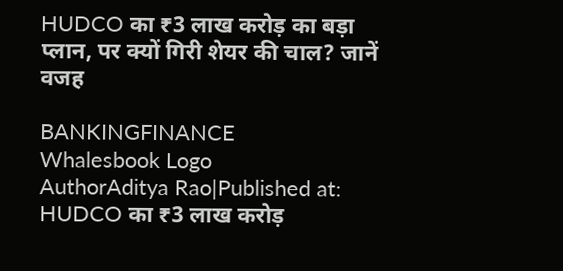HUDCO का ₹3 लाख करोड़ का बड़ा प्लान, पर क्यों गिरी शेयर की चाल? जानें वजह

BANKINGFINANCE
Whalesbook Logo
AuthorAditya Rao|Published at:
HUDCO का ₹3 लाख करोड़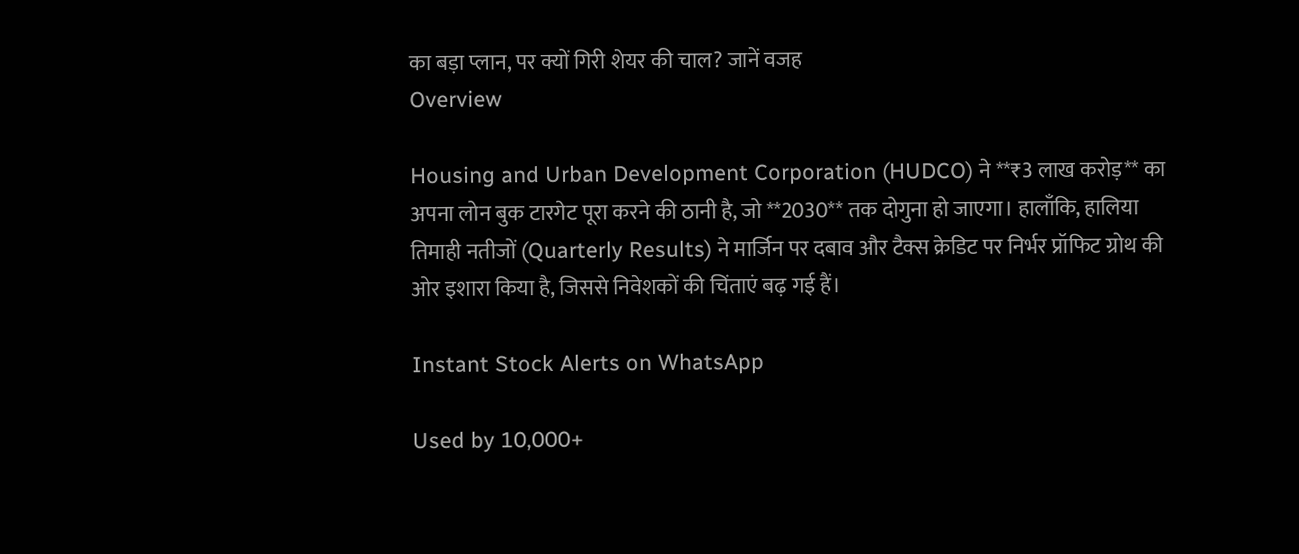का बड़ा प्लान, पर क्यों गिरी शेयर की चाल? जानें वजह
Overview

Housing and Urban Development Corporation (HUDCO) ने **₹3 लाख करोड़** का अपना लोन बुक टारगेट पूरा करने की ठानी है, जो **2030** तक दोगुना हो जाएगा। हालाँकि, हालिया तिमाही नतीजों (Quarterly Results) ने मार्जिन पर दबाव और टैक्स क्रेडिट पर निर्भर प्रॉफिट ग्रोथ की ओर इशारा किया है, जिससे निवेशकों की चिंताएं बढ़ गई हैं।

Instant Stock Alerts on WhatsApp

Used by 10,000+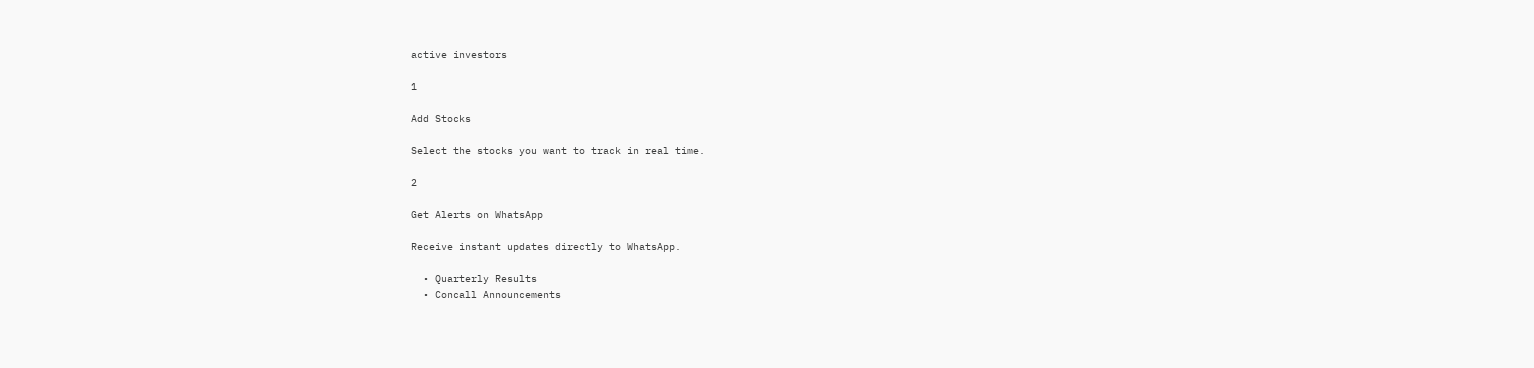active investors

1

Add Stocks

Select the stocks you want to track in real time.

2

Get Alerts on WhatsApp

Receive instant updates directly to WhatsApp.

  • Quarterly Results
  • Concall Announcements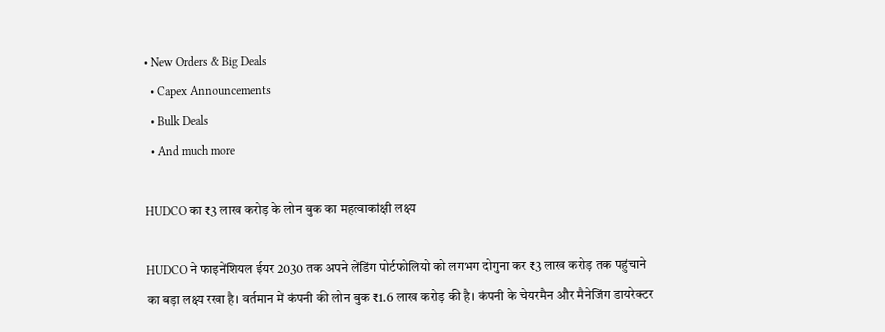• New Orders & Big Deals
  • Capex Announcements
  • Bulk Deals
  • And much more

HUDCO का ₹3 लाख करोड़ के लोन बुक का महत्वाकांक्षी लक्ष्य

HUDCO ने फाइनेंशियल ईयर 2030 तक अपने लेंडिंग पोर्टफोलियो को लगभग दोगुना कर ₹3 लाख करोड़ तक पहुंचाने का बड़ा लक्ष्य रखा है। वर्तमान में कंपनी की लोन बुक ₹1.6 लाख करोड़ की है। कंपनी के चेयरमैन और मैनेजिंग डायरेक्टर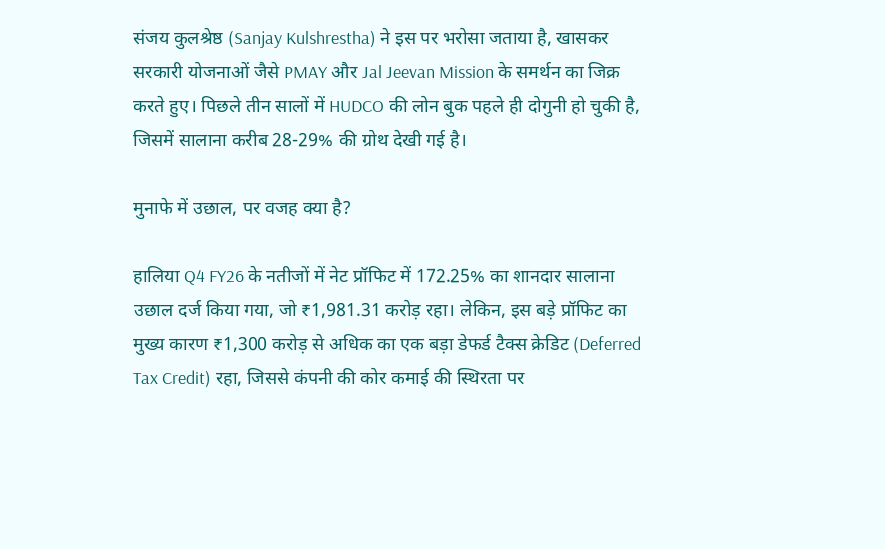संजय कुलश्रेष्ठ (Sanjay Kulshrestha) ने इस पर भरोसा जताया है, खासकर सरकारी योजनाओं जैसे PMAY और Jal Jeevan Mission के समर्थन का जिक्र करते हुए। पिछले तीन सालों में HUDCO की लोन बुक पहले ही दोगुनी हो चुकी है, जिसमें सालाना करीब 28-29% की ग्रोथ देखी गई है।

मुनाफे में उछाल, पर वजह क्या है?

हालिया Q4 FY26 के नतीजों में नेट प्रॉफिट में 172.25% का शानदार सालाना उछाल दर्ज किया गया, जो ₹1,981.31 करोड़ रहा। लेकिन, इस बड़े प्रॉफिट का मुख्य कारण ₹1,300 करोड़ से अधिक का एक बड़ा डेफर्ड टैक्स क्रेडिट (Deferred Tax Credit) रहा, जिससे कंपनी की कोर कमाई की स्थिरता पर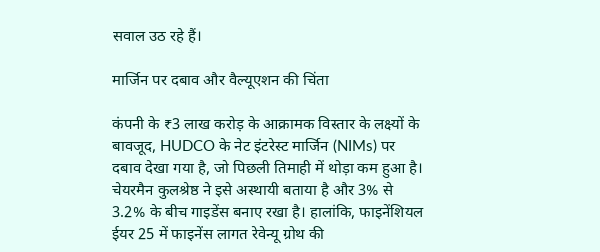सवाल उठ रहे हैं।

मार्जिन पर दबाव और वैल्यूएशन की चिंता

कंपनी के ₹3 लाख करोड़ के आक्रामक विस्तार के लक्ष्यों के बावजूद, HUDCO के नेट इंटरेस्ट मार्जिन (NIMs) पर दबाव देखा गया है, जो पिछली तिमाही में थोड़ा कम हुआ है। चेयरमैन कुलश्रेष्ठ ने इसे अस्थायी बताया है और 3% से 3.2% के बीच गाइडेंस बनाए रखा है। हालांकि, फाइनेंशियल ईयर 25 में फाइनेंस लागत रेवेन्यू ग्रोथ की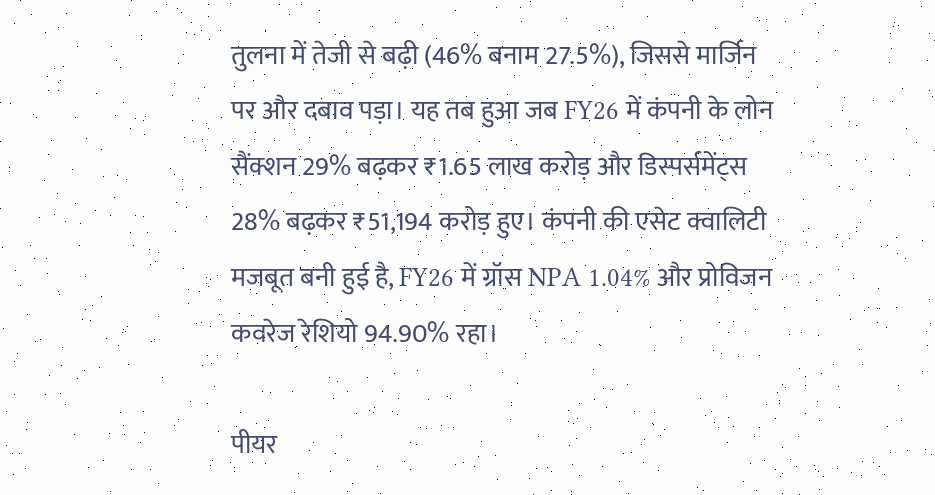तुलना में तेजी से बढ़ी (46% बनाम 27.5%), जिससे मार्जिन पर और दबाव पड़ा। यह तब हुआ जब FY26 में कंपनी के लोन सैंक्शन 29% बढ़कर ₹1.65 लाख करोड़ और डिस्पर्समेंट्स 28% बढ़कर ₹51,194 करोड़ हुए। कंपनी की एसेट क्वालिटी मजबूत बनी हुई है, FY26 में ग्रॉस NPA 1.04% और प्रोविजन कवरेज रेशियो 94.90% रहा।

पीयर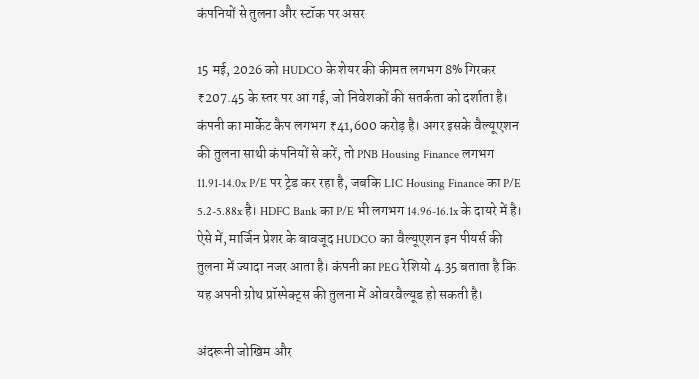कंपनियों से तुलना और स्टॉक पर असर

15 मई, 2026 को HUDCO के शेयर की कीमत लगभग 8% गिरकर ₹207.45 के स्तर पर आ गई, जो निवेशकों की सतर्कता को दर्शाता है। कंपनी का मार्केट कैप लगभग ₹41,600 करोड़ है। अगर इसके वैल्यूएशन की तुलना साथी कंपनियों से करें, तो PNB Housing Finance लगभग 11.91-14.0x P/E पर ट्रेड कर रहा है, जबकि LIC Housing Finance का P/E 5.2-5.88x है। HDFC Bank का P/E भी लगभग 14.96-16.1x के दायरे में है। ऐसे में, मार्जिन प्रेशर के बावजूद HUDCO का वैल्यूएशन इन पीयर्स की तुलना में ज्यादा नजर आता है। कंपनी का PEG रेशियो 4.35 बताता है कि यह अपनी ग्रोथ प्रॉस्पेक्ट्स की तुलना में ओवरवैल्यूड हो सकती है।

अंदरूनी जोखिम और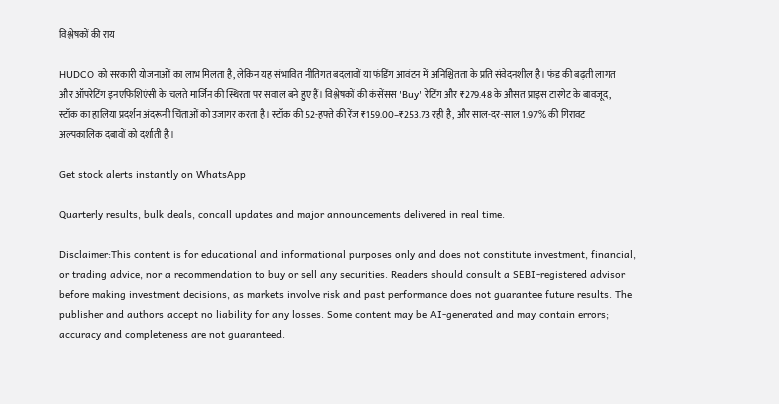विश्लेषकों की राय

HUDCO को सरकारी योजनाओं का लाभ मिलता है, लेकिन यह संभावित नीतिगत बदलावों या फंडिंग आवंटन में अनिश्चितता के प्रति संवेदनशील है। फंड की बढ़ती लागत और ऑपरेटिंग इनएफिशिएंसी के चलते मार्जिन की स्थिरता पर सवाल बने हुए हैं। विश्लेषकों की कंसेंसस 'Buy' रेटिंग और ₹279.48 के औसत प्राइस टारगेट के बावजूद, स्टॉक का हालिया प्रदर्शन अंदरूनी चिंताओं को उजागर करता है। स्टॉक की 52-हफ्ते की रेंज ₹159.00–₹253.73 रही है, और साल-दर-साल 1.97% की गिरावट अल्पकालिक दबावों को दर्शाती है।

Get stock alerts instantly on WhatsApp

Quarterly results, bulk deals, concall updates and major announcements delivered in real time.

Disclaimer:This content is for educational and informational purposes only and does not constitute investment, financial, or trading advice, nor a recommendation to buy or sell any securities. Readers should consult a SEBI-registered advisor before making investment decisions, as markets involve risk and past performance does not guarantee future results. The publisher and authors accept no liability for any losses. Some content may be AI-generated and may contain errors; accuracy and completeness are not guaranteed.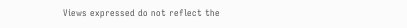Views expressed do not reflect the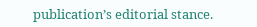publication’s editorial stance.